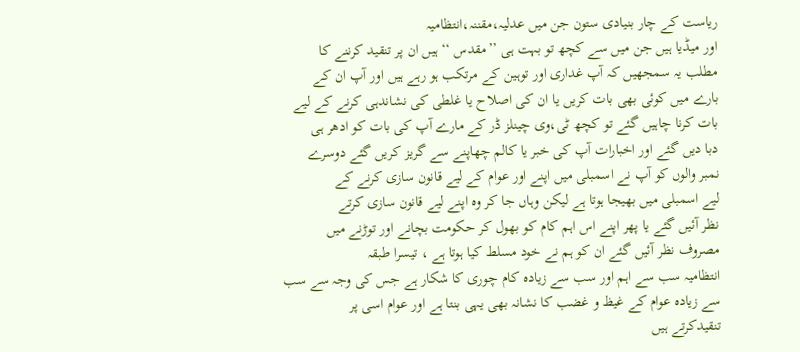ریاست کے چار بنیادی ستون جن میں عدلیہ،مقننہ،انتظامیہ
اور میڈیا ہیں جن میں سے کچھ تو بہت ہی ’’مقدس ‘‘ ہیں ان پر تنقید کرننے کا
مطلب یہ سمجھیں کہ آپ غداری اور توہین کے مرتکب ہو رہے ہیں اور آپ ان کے
بارے میں کوئی بھی بات کریں یا ان کی اصلاح یا غلطی کی نشاندہی کرنے کے لیے
بات کرنا چاہیں گئے تو کچھ ٹی،وی چینلز ڈر کے مارے آپ کی بات کو ادھر ہی
دبا دیں گئے اور اخبارات آپ کی خبر یا کالم چھاپنے سے گریز کریں گئے دوسرے
نمبر والوں کو آپ نے اسمبلی میں اپنے اور عوام کے لیے قانون سازی کرنے کے
لیے اسمبلی میں بھیجا ہوتا ہے لیکن وہاں جا کر وہ اپنے لیے قانون سازی کرتے
نظر آئیں گئے یا پھر اپنے اس اہم کام کو بھول کر حکومت بچانے اور توڑنے میں
مصروف نظر آئیں گئے ان کو ہم نے خود مسلط کیا ہوتا ہے ، تیسرا طبقہ
انتظامیہ سب سے اہم اور سب سے زیادہ کام چوری کا شکار ہے جس کی وجہ سے سب
سے زیادہ عوام کے غیظ و غضب کا نشانہ بھی یہی بنتا ہے اور عوام اسی پر
تنقیدکرتے ہیں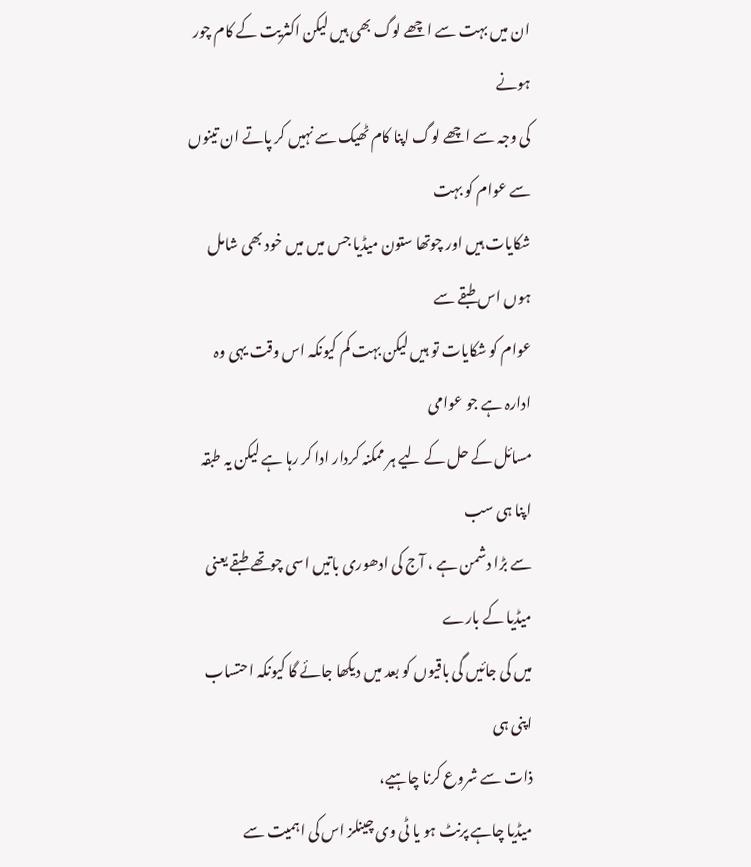ان میں بہت سے اچھے لوگ بھی ہیں لیکن اکثریت کے کام چور ہونے
کی وجہ سے اچھے لوگ اپنا کام ٹھیک سے نہیں کر پاتے ان تینوں سے عوام کو بہت
شکایات ہیں اور چوتھا ستون میڈیا جس میں میں خود بھی شامل ہوں اس طبقے سے
عوام کو شکایات تو ہیں لیکن بہت کم کیونکہ اس وقت یہی وہ ادارہ ہے جو عوامی
مسائل کے حل کے لیے ہر ممکنہ کردار ادا کر رہا ہے لیکن یہ طبقہ اپنا ہی سب
سے بڑا دشمن ہے ، آج کی ادھوری باتیں اسی چوتھے طبقے یعنی میڈیا کے بارے
میں کی جائیں گی باقیوں کو بعد میں دیکھا جائے گا کیونکہ احتساب اپنی ہی
ذات سے شروع کرنا چاہیے،
میڈیا چاہے پرنٹ ہو یا ٹی وی چینلز اس کی اہمیت سے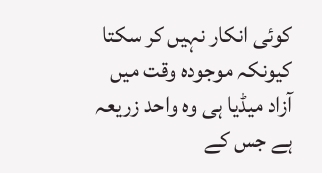کوئی انکار نہیں کر سکتا
کیونکہ موجودہ وقت میں آزاد میڈیا ہی وہ واحد زریعہ ہے جس کے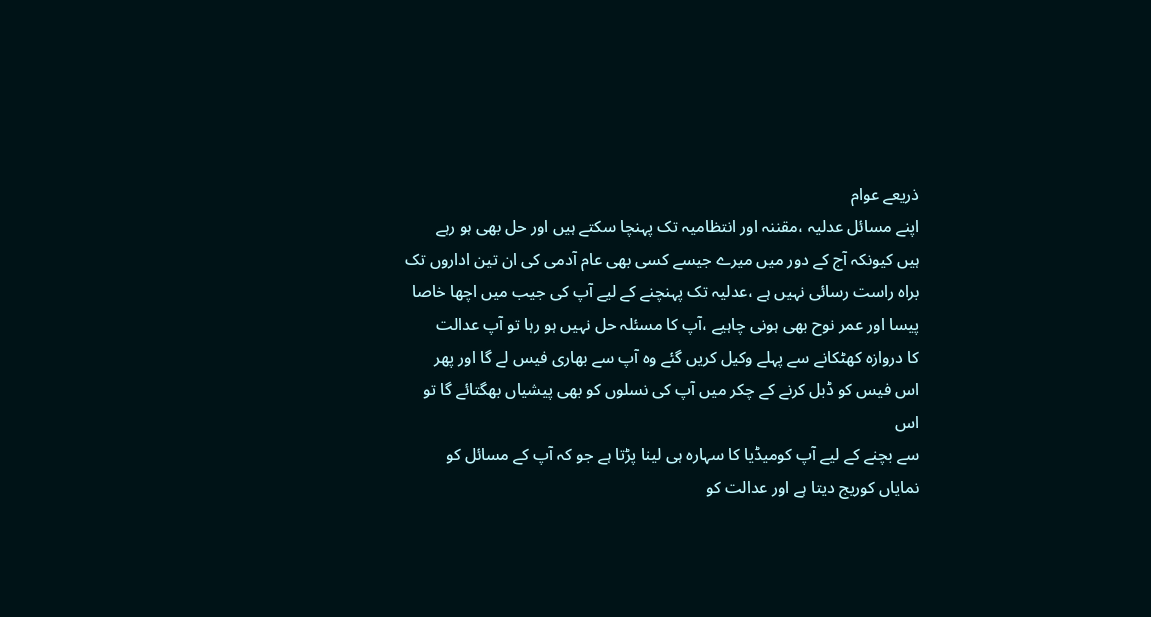ذریعے عوام
اپنے مسائل عدلیہ ،مقننہ اور انتظامیہ تک پہنچا سکتے ہیں اور حل بھی ہو رہے
ہیں کیونکہ آج کے دور میں میرے جیسے کسی بھی عام آدمی کی ان تین اداروں تک
براہ راست رسائی نہیں ہے ،عدلیہ تک پہنچنے کے لیے آپ کی جیب میں اچھا خاصا
پیسا اور عمر نوح بھی ہونی چاہیے ،آپ کا مسئلہ حل نہیں ہو رہا تو آپ عدالت
کا دروازہ کھٹکانے سے پہلے وکیل کریں گئے وہ آپ سے بھاری فیس لے گا اور پھر
اس فیس کو ڈبل کرنے کے چکر میں آپ کی نسلوں کو بھی پیشیاں بھگتائے گا تو اس
سے بچنے کے لیے آپ کومیڈیا کا سہارہ ہی لینا پڑتا ہے جو کہ آپ کے مسائل کو
نمایاں کوریج دیتا ہے اور عدالت کو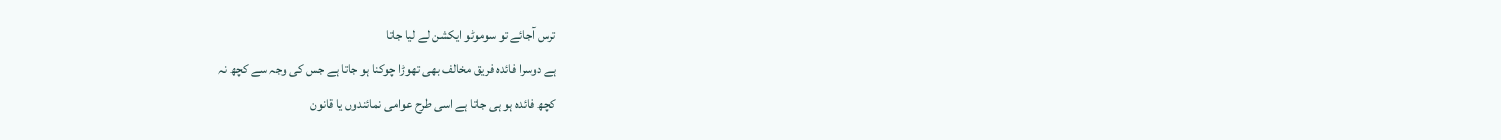ترس آجائے تو سوموٹو ایکشن لے لیا جاتا
ہے دوسرا فائدہ فریق مخالف بھی تھوڑا چوکنا ہو جاتا ہے جس کی وجہ سے کچھ نہ
کچھ فائدہ ہو ہی جاتا ہے اسی طرح عوامی نمائندوں یا قانون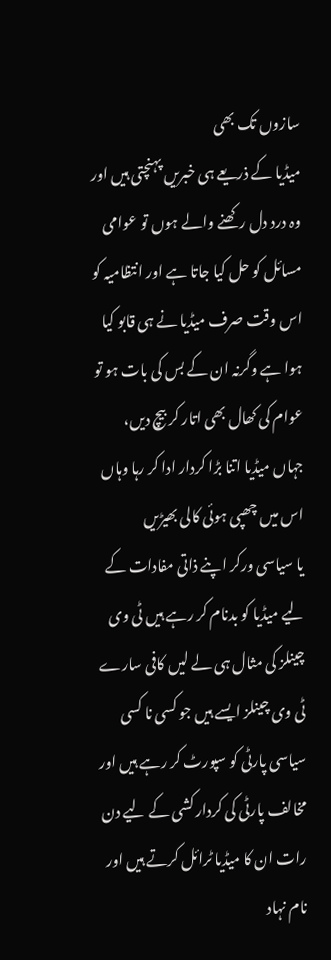سازوں تک بھی
میڈیا کے ذریعے ہی خبریں پہنچتی ہیں اور وہ درد دل رکھنے والے ہوں تو عوامی
مسائل کو حل کیا جاتا ہے اور انتظامیہ کو اس وقت صرف میڈیا نے ہی قابو کیا
ہوا ہے وگرنہ ان کے بس کی بات ہو تو عوام کی کھال بھی اتار کر بیچ دیں،
جہاں میڈیا اتنا بڑا کردار ادا کر رہا وہاں اس میں چھپی ہوئی کالی بھیڑیں
یا سیاسی ورکر اپنے ذاتی مفادات کے لیے میڈیا کو بدنام کر رہے ہیں ٹی وی
چینلز کی مثال ہی لے لیں کافی سارے ٹی وی چینلز ایسے ہیں جو کسی نا کسی
سیاسی پارٹی کو سپورٹ کر رہے ہیں اور مخالف پارٹی کی کردار کشی کے لیے دن
رات ان کا میڈیا ٹرائل کرتے ہیں اور نام نہاد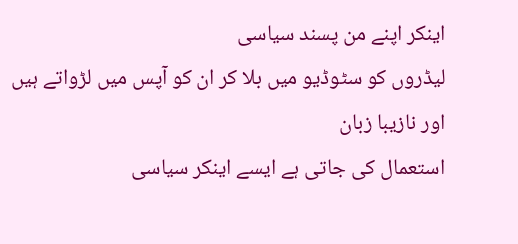اینکر اپنے من پسند سیاسی
لیڈروں کو سٹوڈیو میں بلا کر ان کو آپس میں لڑواتے ہیں اور نازیبا زبان
استعمال کی جاتی ہے ایسے اینکر سیاسی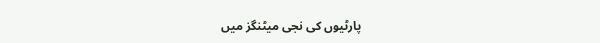پارٹیوں کی نجی میٹنگز میں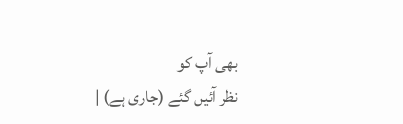بھی آپ کو
نظر آئیں گئے (جاری ہے) |